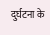दुर्घटना के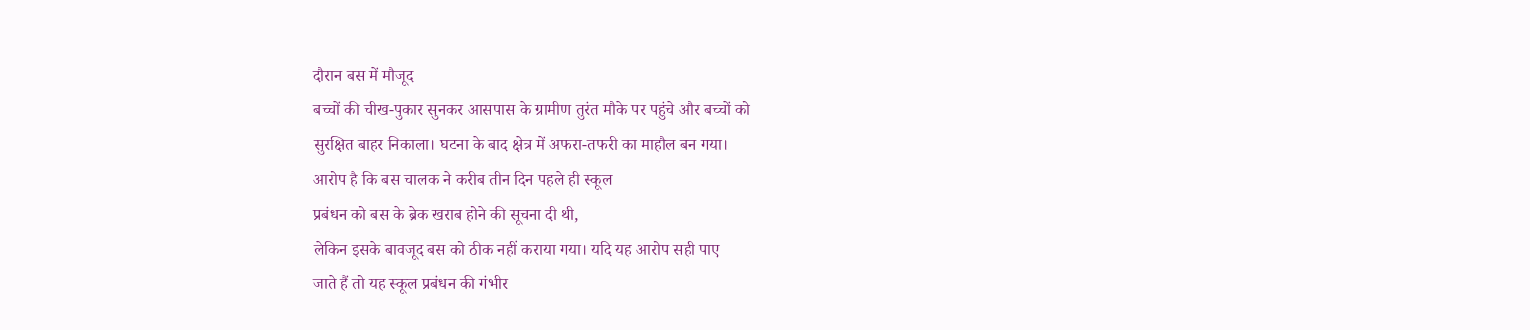दौरान बस में मौजूद
बच्चों की चीख-पुकार सुनकर आसपास के ग्रामीण तुरंत मौके पर पहुंचे और बच्चों को
सुरक्षित बाहर निकाला। घटना के बाद क्षेत्र में अफरा-तफरी का माहौल बन गया।
आरोप है कि बस चालक ने करीब तीन दिन पहले ही स्कूल
प्रबंधन को बस के ब्रेक खराब होने की सूचना दी थी,
लेकिन इसके बावजूद बस को ठीक नहीं कराया गया। यदि यह आरोप सही पाए
जाते हैं तो यह स्कूल प्रबंधन की गंभीर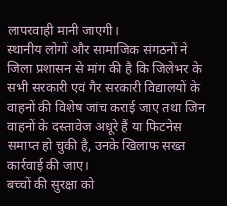लापरवाही मानी जाएगी।
स्थानीय लोगों और सामाजिक संगठनों ने
जिला प्रशासन से मांग की है कि जिलेभर के सभी सरकारी एवं गैर सरकारी विद्यालयों के
वाहनों की विशेष जांच कराई जाए तथा जिन वाहनों के दस्तावेज अधूरे हैं या फिटनेस
समाप्त हो चुकी है, उनके खिलाफ सख्त
कार्रवाई की जाए।
बच्चों की सुरक्षा को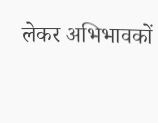लेकर अभिभावकों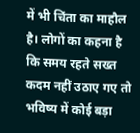में भी चिंता का माहौल है। लोगों का कहना है कि समय रहते सख्त कदम नहीं उठाए गए तो
भविष्य में कोई बड़ा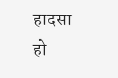हादसा हो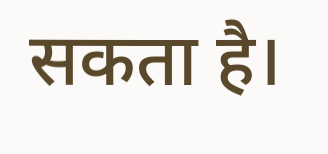सकता है।